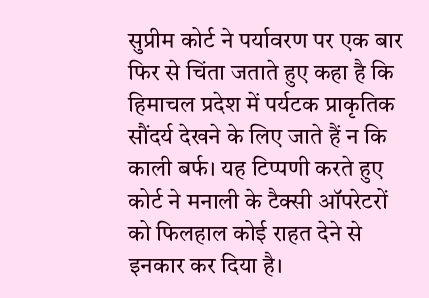सुप्रीम कोर्ट ने पर्यावरण पर एक बार फिर से चिंता जताते हुए कहा है कि हिमाचल प्रदेश में पर्यटक प्राकृतिक सौंदर्य देखने के लिए जाते हैं न कि काली बर्फ। यह टिप्पणी करते हुए कोर्ट ने मनाली के टैक्सी ऑपरेटरों को फिलहाल कोई राहत देने से इनकार कर दिया है।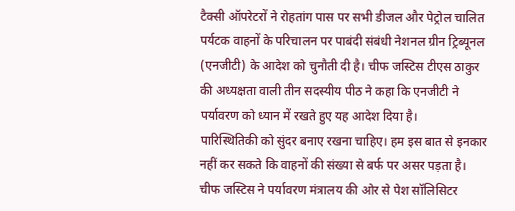टैक्सी ऑपरेटरों ने रोहतांग पास पर सभी डीजल और पेट्रोल चालित पर्यटक वाहनों के परिचालन पर पाबंदी संबंधी नेशनल ग्रीन ट्रिब्यूनल (एनजीटी) के आदेश को चुनौती दी है। चीफ जस्टिस टीएस ठाकुर की अध्यक्षता वाली तीन सदस्यीय पीठ ने कहा कि एनजीटी ने पर्यावरण को ध्यान में रखते हुए यह आदेश दिया है।
पारिस्थितिकी को सुंदर बनाए रखना चाहिए। हम इस बात से इनकार नहीं कर सकते कि वाहनों की संख्या से बर्फ पर असर पड़ता है। चीफ जस्टिस ने पर्यावरण मंत्रालय की ओर से पेश सॉलिसिटर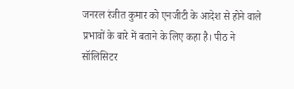जनरल रंजीत कुमार को एनजीटी के आदेश से होने वाले प्रभावों के बारे में बताने के लिए कहा है। पीठ ने सॉलिसिटर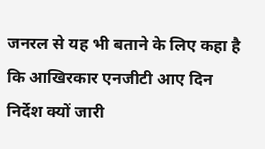जनरल से यह भी बताने के लिए कहा है कि आखिरकार एनजीटी आए दिन निर्देश क्यों जारी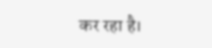कर रहा है।